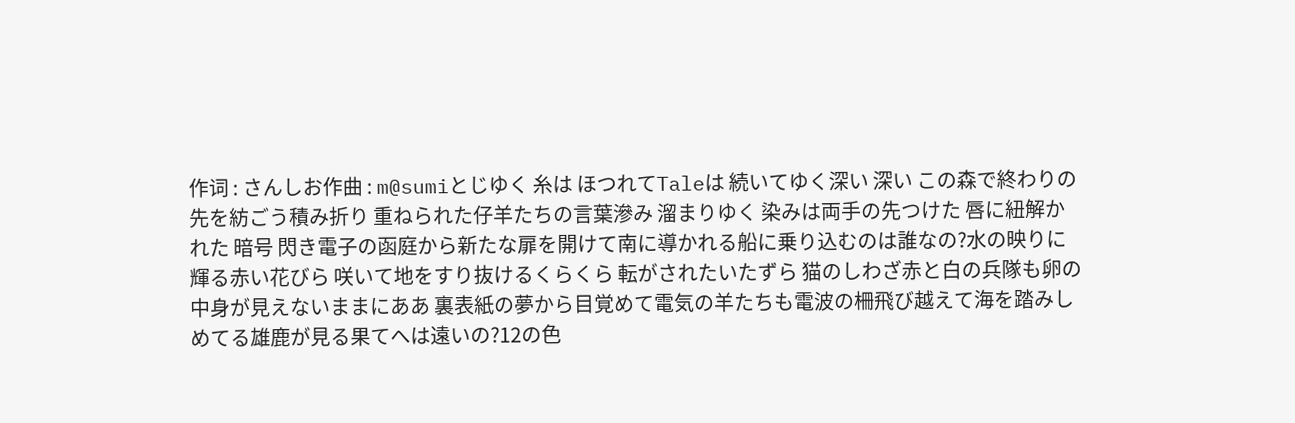作词 : さんしお作曲 : m@sumiとじゆく 糸は ほつれてTaleは 続いてゆく深い 深い この森で終わりの先を紡ごう積み折り 重ねられた仔羊たちの言葉滲み 溜まりゆく 染みは両手の先つけた 唇に紐解かれた 暗号 閃き電子の函庭から新たな扉を開けて南に導かれる船に乗り込むのは誰なの?水の映りに輝る赤い花びら 咲いて地をすり抜けるくらくら 転がされたいたずら 猫のしわざ赤と白の兵隊も卵の中身が見えないままにああ 裏表紙の夢から目覚めて電気の羊たちも電波の柵飛び越えて海を踏みしめてる雄鹿が見る果てへは遠いの?12の色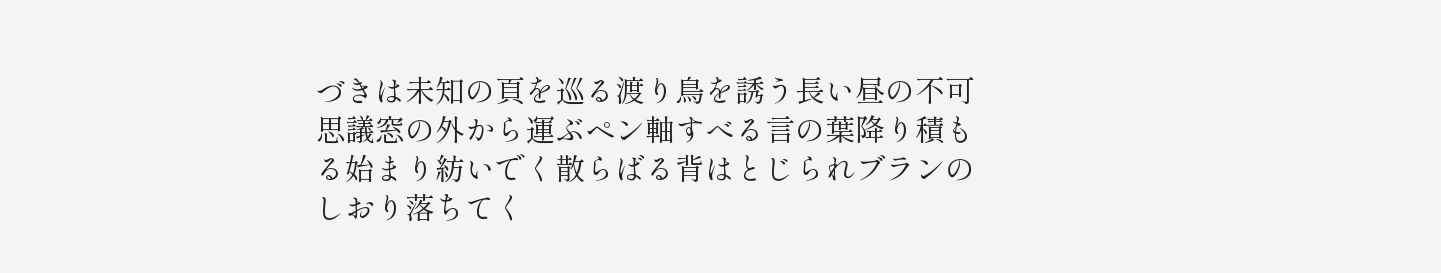づきは未知の頁を巡る渡り鳥を誘う長い昼の不可思議窓の外から運ぶペン軸すべる言の葉降り積もる始まり紡いでく散らばる背はとじられブランのしおり落ちてく